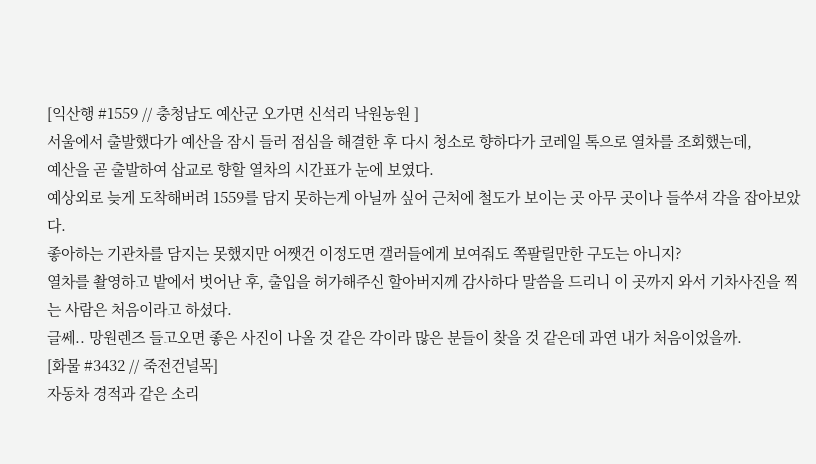[익산행 #1559 // 충청남도 예산군 오가면 신석리 낙원농원 ]
서울에서 출발했다가 예산을 잠시 들러 점심을 해결한 후 다시 청소로 향하다가 코레일 톡으로 열차를 조회했는데,
예산을 곧 출발하여 삽교로 향할 열차의 시간표가 눈에 보였다.
예상외로 늦게 도착해버려 1559를 담지 못하는게 아닐까 싶어 근처에 철도가 보이는 곳 아무 곳이나 들쑤셔 각을 잡아보았다.
좋아하는 기관차를 담지는 못했지만 어쨋건 이정도면 갤러들에게 보여줘도 쪽팔릴만한 구도는 아니지?
열차를 촬영하고 밭에서 벗어난 후, 출입을 허가해주신 할아버지께 감사하다 말씀을 드리니 이 곳까지 와서 기차사진을 찍는 사람은 처음이라고 하셨다.
글쎄.. 망원렌즈 들고오면 좋은 사진이 나올 것 같은 각이라 많은 분들이 찾을 것 같은데 과연 내가 처음이었을까.
[화물 #3432 // 죽전건널목]
자동차 경적과 같은 소리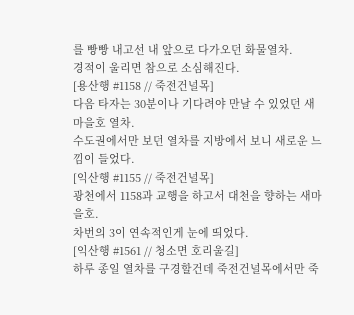를 빵빵 내고선 내 앞으로 다가오던 화물열차.
경적이 울리면 참으로 소심해진다.
[용산행 #1158 // 죽전건널목]
다음 타자는 30분이나 기다려야 만날 수 있었던 새마을호 열차.
수도권에서만 보던 열차를 지방에서 보니 새로운 느낌이 들었다.
[익산행 #1155 // 죽전건널목]
광천에서 1158과 교행을 하고서 대천을 향하는 새마을호.
차번의 3이 연속적인게 눈에 띄었다.
[익산행 #1561 // 청소면 호리울길]
하루 종일 열차를 구경할건데 죽전건널목에서만 죽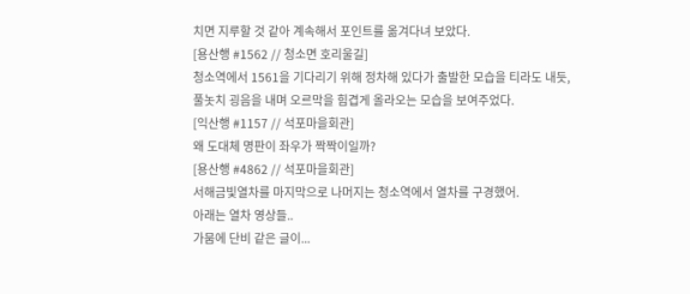치면 지루할 것 같아 계속해서 포인트를 옮겨다녀 보았다.
[용산행 #1562 // 청소면 호리울길]
청소역에서 1561을 기다리기 위해 정차해 있다가 출발한 모습을 티라도 내듯,
풀놋치 굉음을 내며 오르막을 힘겹게 올라오는 모습을 보여주었다.
[익산행 #1157 // 석포마을회관]
왜 도대체 명판이 좌우가 짝짝이일까?
[용산행 #4862 // 석포마을회관]
서해금빛열차를 마지막으로 나머지는 청소역에서 열차를 구경했어.
아래는 열차 영상들..
가뭄에 단비 같은 글이...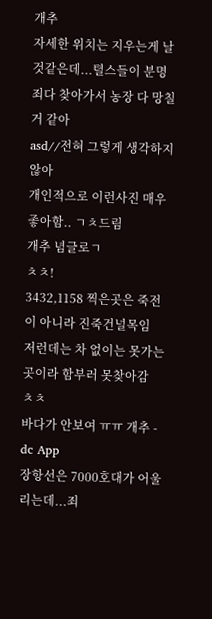개추
자세한 위치는 지우는게 날것같은데...텰스들이 분명 죄다 찾아가서 농장 다 망칠거 같아
asd//전혀 그렇게 생각하지 않아
개인적으로 이런사진 매우좋아함.. ㄱㅊ드림
개추 념글로ㄱ
ㅊㅊ!
3432,1158 찍은곳은 죽전이 아니라 진죽건널목임
저런데는 차 없이는 못가는 곳이라 함부러 못찾아감
ㅊㅊ
바다가 안보여 ㅠㅠ 개추 - dc App
장항선은 7000호대가 어울리는데...죄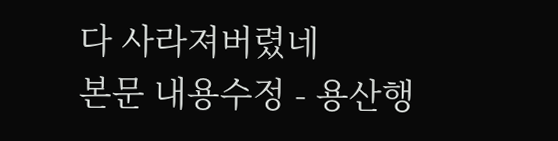다 사라져버렸네
본문 내용수정 - 용산행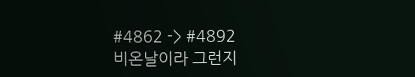#4862 -> #4892
비온날이라 그런지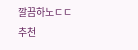깔끔하노ㄷㄷ 추천